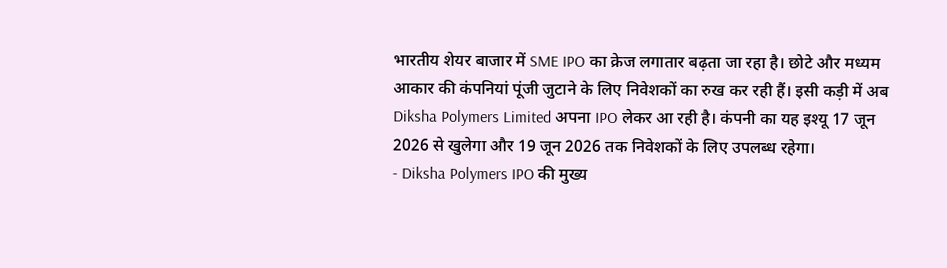भारतीय शेयर बाजार में SME IPO का क्रेज लगातार बढ़ता जा रहा है। छोटे और मध्यम आकार की कंपनियां पूंजी जुटाने के लिए निवेशकों का रुख कर रही हैं। इसी कड़ी में अब Diksha Polymers Limited अपना IPO लेकर आ रही है। कंपनी का यह इश्यू 17 जून 2026 से खुलेगा और 19 जून 2026 तक निवेशकों के लिए उपलब्ध रहेगा।
- Diksha Polymers IPO की मुख्य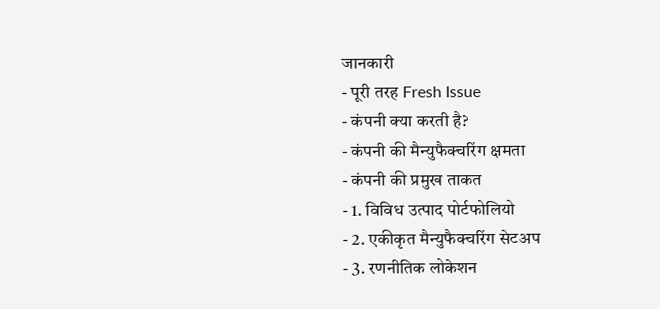जानकारी
- पूरी तरह Fresh Issue
- कंपनी क्या करती है?
- कंपनी की मैन्युफैक्चरिंग क्षमता
- कंपनी की प्रमुख ताकत
- 1. विविध उत्पाद पोर्टफोलियो
- 2. एकीकृत मैन्युफैक्चरिंग सेटअप
- 3. रणनीतिक लोकेशन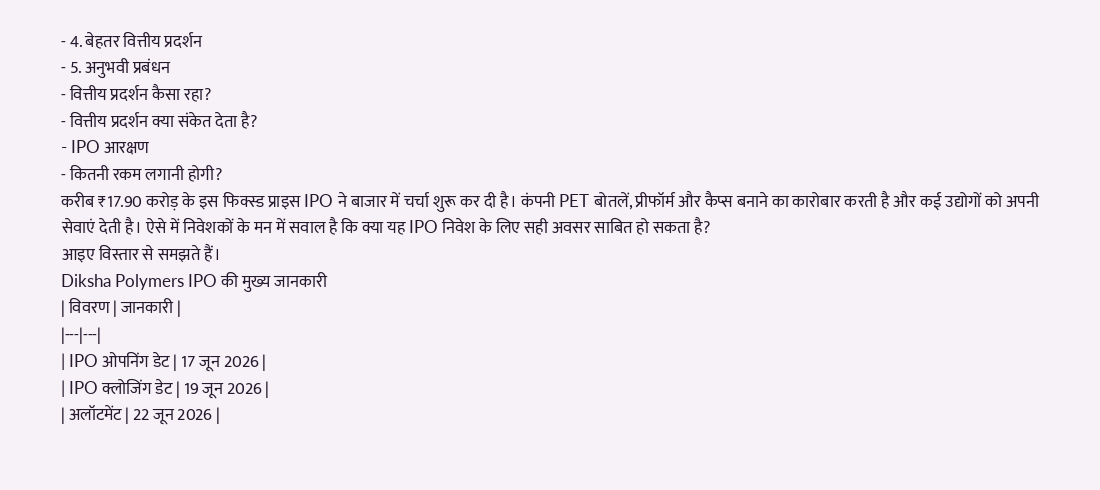- 4. बेहतर वित्तीय प्रदर्शन
- 5. अनुभवी प्रबंधन
- वित्तीय प्रदर्शन कैसा रहा?
- वित्तीय प्रदर्शन क्या संकेत देता है?
- IPO आरक्षण
- कितनी रकम लगानी होगी?
करीब ₹17.90 करोड़ के इस फिक्स्ड प्राइस IPO ने बाजार में चर्चा शुरू कर दी है। कंपनी PET बोतलें, प्रीफॉर्म और कैप्स बनाने का कारोबार करती है और कई उद्योगों को अपनी सेवाएं देती है। ऐसे में निवेशकों के मन में सवाल है कि क्या यह IPO निवेश के लिए सही अवसर साबित हो सकता है?
आइए विस्तार से समझते हैं।
Diksha Polymers IPO की मुख्य जानकारी
| विवरण | जानकारी |
|---|---|
| IPO ओपनिंग डेट | 17 जून 2026 |
| IPO क्लोजिंग डेट | 19 जून 2026 |
| अलॉटमेंट | 22 जून 2026 |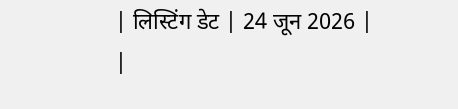| लिस्टिंग डेट | 24 जून 2026 |
|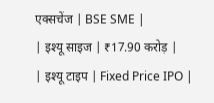एक्सचेंज | BSE SME |
| इश्यू साइज | ₹17.90 करोड़ |
| इश्यू टाइप | Fixed Price IPO |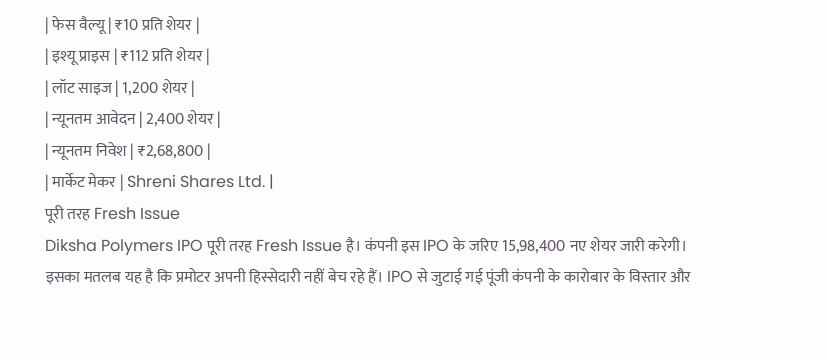| फेस वैल्यू | ₹10 प्रति शेयर |
| इश्यू प्राइस | ₹112 प्रति शेयर |
| लॉट साइज | 1,200 शेयर |
| न्यूनतम आवेदन | 2,400 शेयर |
| न्यूनतम निवेश | ₹2,68,800 |
| मार्केट मेकर | Shreni Shares Ltd. |
पूरी तरह Fresh Issue
Diksha Polymers IPO पूरी तरह Fresh Issue है। कंपनी इस IPO के जरिए 15,98,400 नए शेयर जारी करेगी।
इसका मतलब यह है कि प्रमोटर अपनी हिस्सेदारी नहीं बेच रहे हैं। IPO से जुटाई गई पूंजी कंपनी के कारोबार के विस्तार और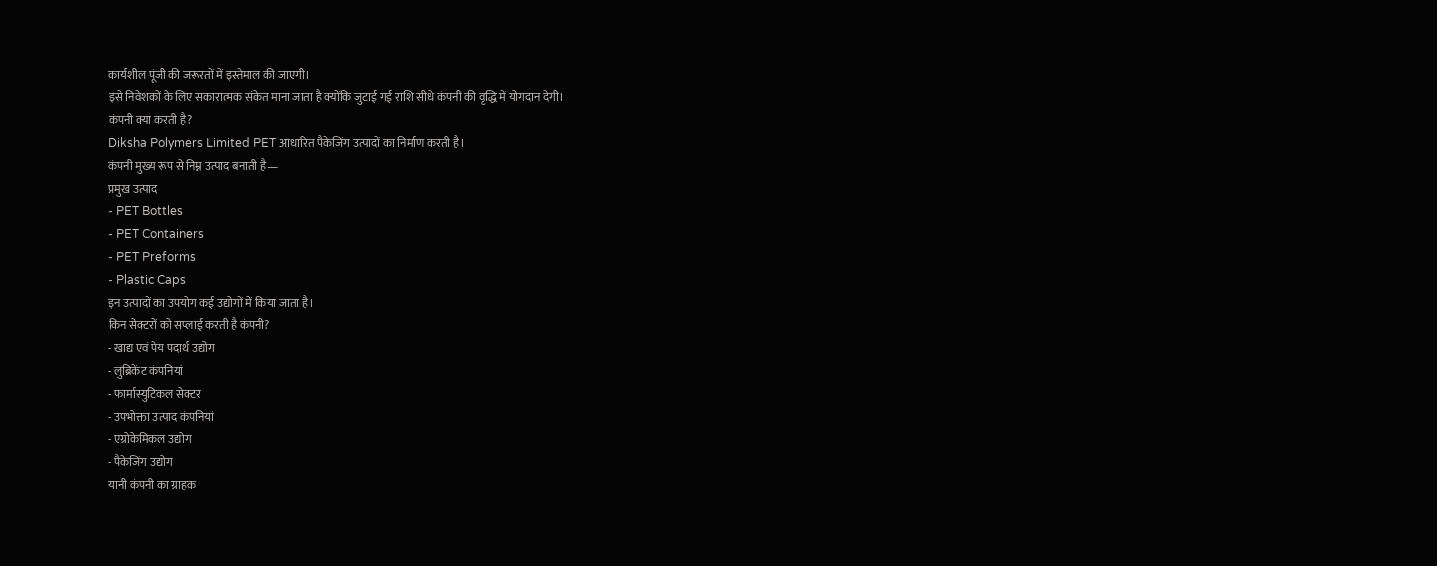कार्यशील पूंजी की जरूरतों में इस्तेमाल की जाएगी।
इसे निवेशकों के लिए सकारात्मक संकेत माना जाता है क्योंकि जुटाई गई राशि सीधे कंपनी की वृद्धि में योगदान देगी।
कंपनी क्या करती है?
Diksha Polymers Limited PET आधारित पैकेजिंग उत्पादों का निर्माण करती है।
कंपनी मुख्य रूप से निम्न उत्पाद बनाती है—
प्रमुख उत्पाद
- PET Bottles
- PET Containers
- PET Preforms
- Plastic Caps
इन उत्पादों का उपयोग कई उद्योगों में किया जाता है।
किन सेक्टरों को सप्लाई करती है कंपनी?
- खाद्य एवं पेय पदार्थ उद्योग
- लुब्रिकेंट कंपनियां
- फार्मास्युटिकल सेक्टर
- उपभोक्ता उत्पाद कंपनियां
- एग्रोकेमिकल उद्योग
- पैकेजिंग उद्योग
यानी कंपनी का ग्राहक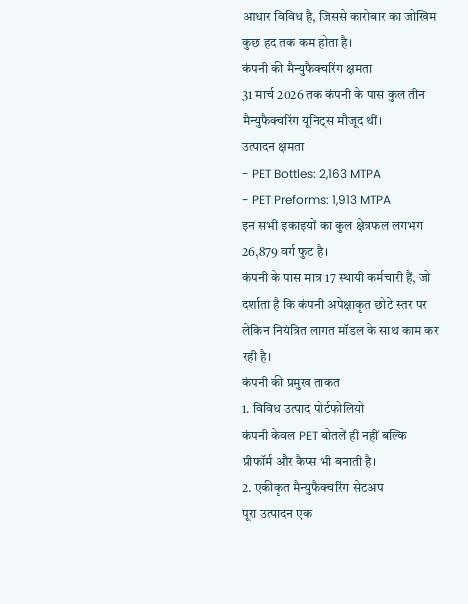आधार विविध है, जिससे कारोबार का जोखिम कुछ हद तक कम होता है।
कंपनी की मैन्युफैक्चरिंग क्षमता
31 मार्च 2026 तक कंपनी के पास कुल तीन मैन्युफैक्चरिंग यूनिट्स मौजूद थीं।
उत्पादन क्षमता
- PET Bottles: 2,163 MTPA
- PET Preforms: 1,913 MTPA
इन सभी इकाइयों का कुल क्षेत्रफल लगभग 26,879 वर्ग फुट है।
कंपनी के पास मात्र 17 स्थायी कर्मचारी हैं, जो दर्शाता है कि कंपनी अपेक्षाकृत छोटे स्तर पर लेकिन नियंत्रित लागत मॉडल के साथ काम कर रही है।
कंपनी की प्रमुख ताकत
1. विविध उत्पाद पोर्टफोलियो
कंपनी केवल PET बोतलें ही नहीं बल्कि प्रीफॉर्म और कैप्स भी बनाती है।
2. एकीकृत मैन्युफैक्चरिंग सेटअप
पूरा उत्पादन एक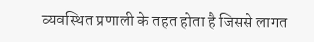व्यवस्थित प्रणाली के तहत होता है जिससे लागत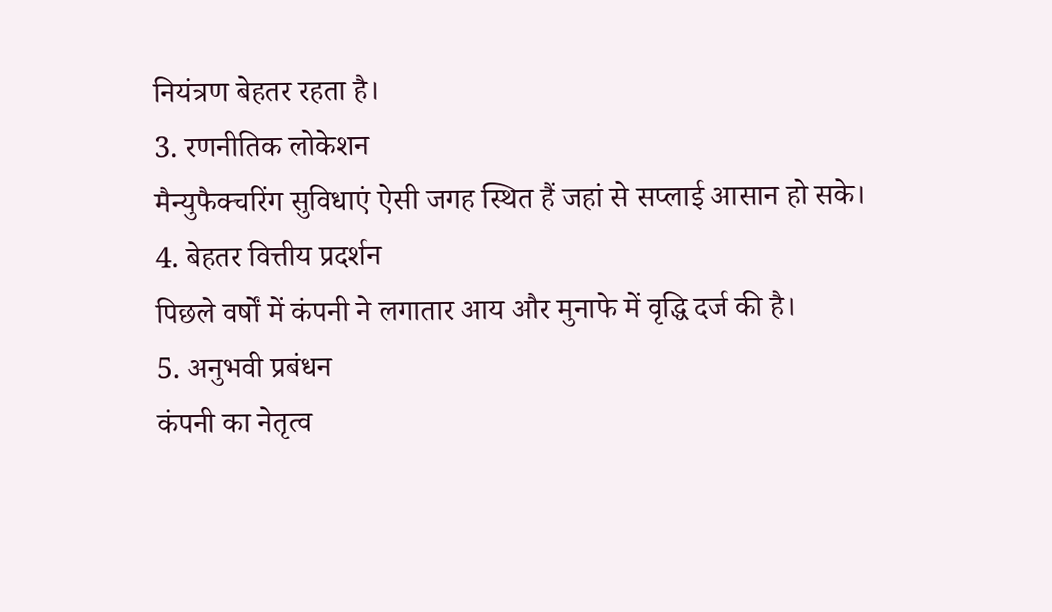नियंत्रण बेहतर रहता है।
3. रणनीतिक लोकेशन
मैन्युफैक्चरिंग सुविधाएं ऐसी जगह स्थित हैं जहां से सप्लाई आसान हो सके।
4. बेहतर वित्तीय प्रदर्शन
पिछले वर्षों में कंपनी ने लगातार आय और मुनाफे में वृद्धि दर्ज की है।
5. अनुभवी प्रबंधन
कंपनी का नेतृत्व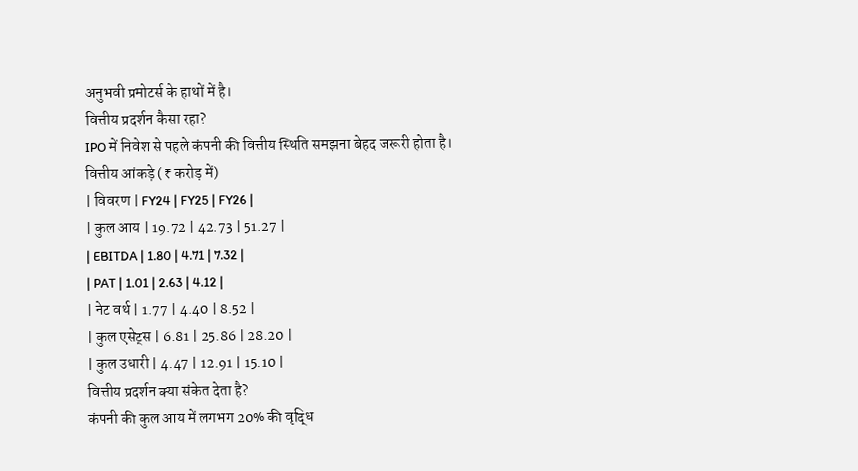अनुभवी प्रमोटर्स के हाथों में है।
वित्तीय प्रदर्शन कैसा रहा?
IPO में निवेश से पहले कंपनी की वित्तीय स्थिति समझना बेहद जरूरी होता है।
वित्तीय आंकड़े (₹ करोड़ में)
| विवरण | FY24 | FY25 | FY26 |
| कुल आय | 19.72 | 42.73 | 51.27 |
| EBITDA | 1.80 | 4.71 | 7.32 |
| PAT | 1.01 | 2.63 | 4.12 |
| नेट वर्थ | 1.77 | 4.40 | 8.52 |
| कुल एसेट्स | 6.81 | 25.86 | 28.20 |
| कुल उधारी | 4.47 | 12.91 | 15.10 |
वित्तीय प्रदर्शन क्या संकेत देता है?
कंपनी की कुल आय में लगभग 20% की वृद्धि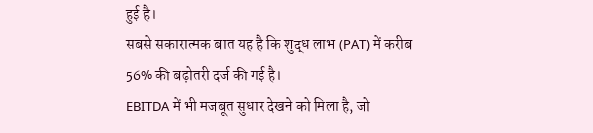हुई है।
सबसे सकारात्मक बात यह है कि शुद्ध लाभ (PAT) में करीब 56% की बढ़ोतरी दर्ज की गई है।
EBITDA में भी मजबूत सुधार देखने को मिला है, जो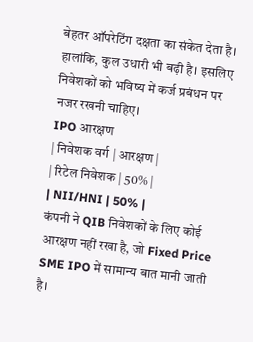बेहतर ऑपरेटिंग दक्षता का संकेत देता है।
हालांकि, कुल उधारी भी बढ़ी है। इसलिए निवेशकों को भविष्य में कर्ज प्रबंधन पर नजर रखनी चाहिए।
IPO आरक्षण
| निवेशक वर्ग | आरक्षण |
| रिटेल निवेशक | 50% |
| NII/HNI | 50% |
कंपनी ने QIB निवेशकों के लिए कोई आरक्षण नहीं रखा है, जो Fixed Price SME IPO में सामान्य बात मानी जाती है।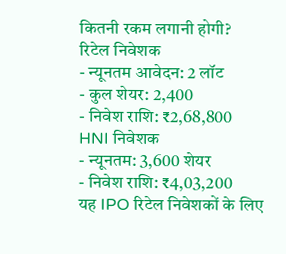कितनी रकम लगानी होगी?
रिटेल निवेशक
- न्यूनतम आवेदन: 2 लॉट
- कुल शेयर: 2,400
- निवेश राशि: ₹2,68,800
HNI निवेशक
- न्यूनतम: 3,600 शेयर
- निवेश राशि: ₹4,03,200
यह IPO रिटेल निवेशकों के लिए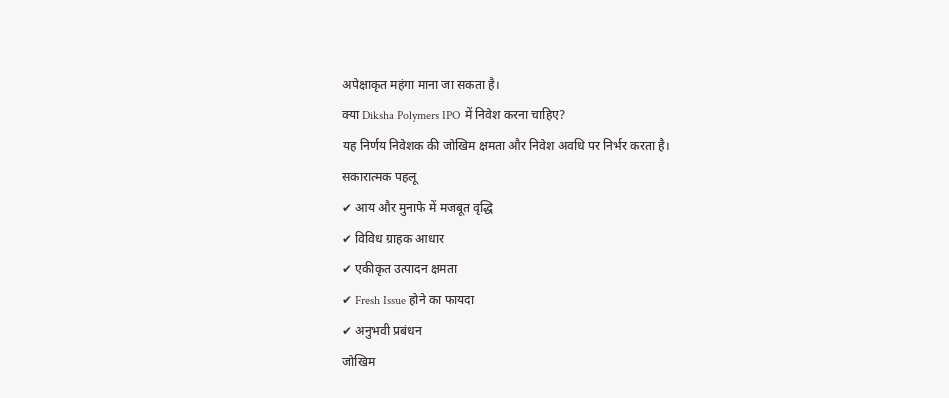अपेक्षाकृत महंगा माना जा सकता है।
क्या Diksha Polymers IPO में निवेश करना चाहिए?
यह निर्णय निवेशक की जोखिम क्षमता और निवेश अवधि पर निर्भर करता है।
सकारात्मक पहलू
✔ आय और मुनाफे में मजबूत वृद्धि
✔ विविध ग्राहक आधार
✔ एकीकृत उत्पादन क्षमता
✔ Fresh Issue होने का फायदा
✔ अनुभवी प्रबंधन
जोखिम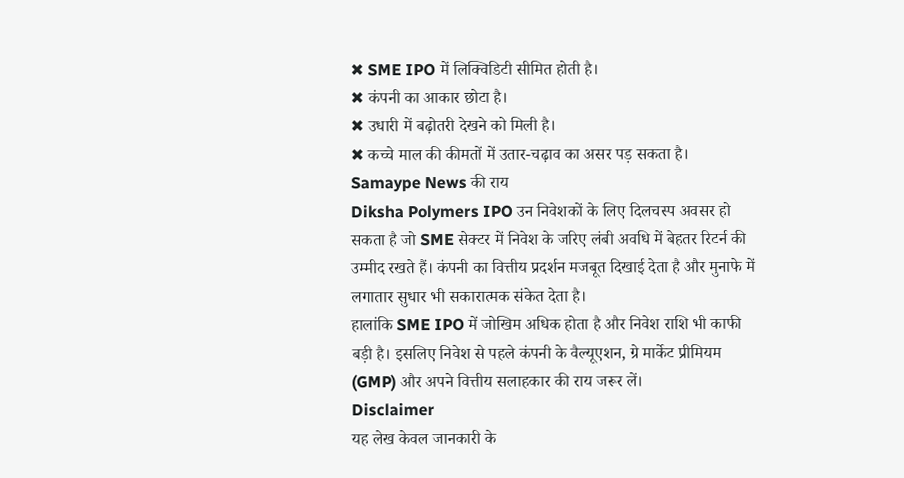✖ SME IPO में लिक्विडिटी सीमित होती है।
✖ कंपनी का आकार छोटा है।
✖ उधारी में बढ़ोतरी देखने को मिली है।
✖ कच्चे माल की कीमतों में उतार-चढ़ाव का असर पड़ सकता है।
Samaype News की राय
Diksha Polymers IPO उन निवेशकों के लिए दिलचस्प अवसर हो सकता है जो SME सेक्टर में निवेश के जरिए लंबी अवधि में बेहतर रिटर्न की उम्मीद रखते हैं। कंपनी का वित्तीय प्रदर्शन मजबूत दिखाई देता है और मुनाफे में लगातार सुधार भी सकारात्मक संकेत देता है।
हालांकि SME IPO में जोखिम अधिक होता है और निवेश राशि भी काफी बड़ी है। इसलिए निवेश से पहले कंपनी के वैल्यूएशन, ग्रे मार्केट प्रीमियम (GMP) और अपने वित्तीय सलाहकार की राय जरूर लें।
Disclaimer
यह लेख केवल जानकारी के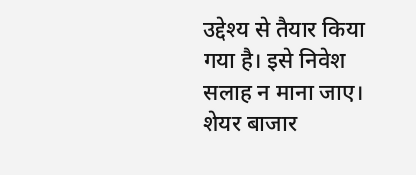उद्देश्य से तैयार किया गया है। इसे निवेश सलाह न माना जाए। शेयर बाजार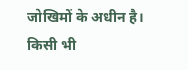जोखिमों के अधीन है। किसी भी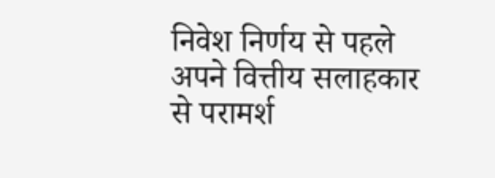निवेश निर्णय से पहले अपने वित्तीय सलाहकार से परामर्श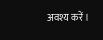अवश्य करें।